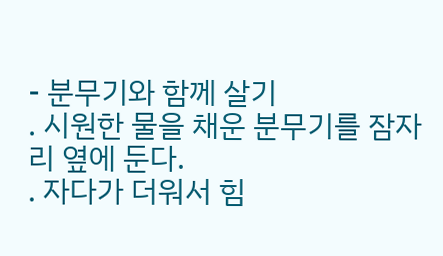- 분무기와 함께 살기
. 시원한 물을 채운 분무기를 잠자리 옆에 둔다.
. 자다가 더워서 힘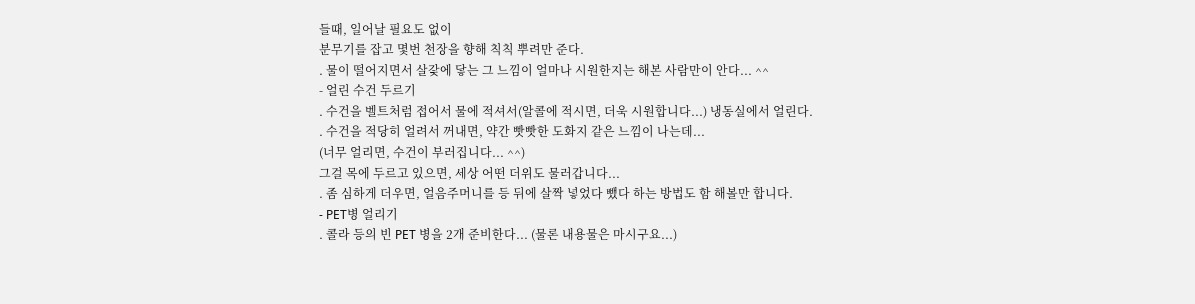들때, 일어날 필요도 없이
분무기를 잡고 몇번 천장을 향해 칙칙 뿌려만 준다.
. 물이 떨어지면서 살갗에 닿는 그 느낌이 얼마나 시원한지는 해본 사람만이 안다... ^^
- 얼린 수건 두르기
. 수건을 벨트처럼 접어서 물에 적셔서(알콜에 적시면, 더욱 시원합니다...) 냉동실에서 얼린다.
. 수건을 적당히 얼려서 꺼내면, 약간 빳빳한 도화지 같은 느낌이 나는데...
(너무 얼리면, 수건이 부러집니다... ^^)
그걸 목에 두르고 있으면, 세상 어떤 더위도 물러갑니다...
. 좀 심하게 더우면, 얼음주머니를 등 뒤에 살짝 넣었다 뺐다 하는 방법도 함 해볼만 합니다.
- PET병 얼리기
. 콜라 등의 빈 PET 병을 2개 준비한다... (물론 내용물은 마시구요...)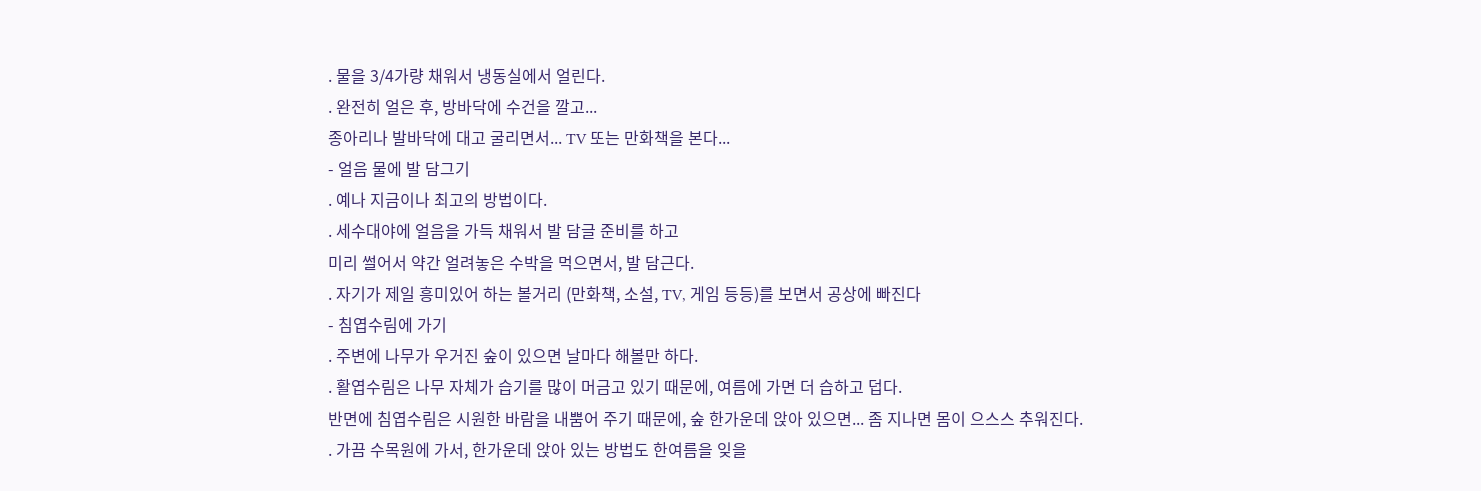. 물을 3/4가량 채워서 냉동실에서 얼린다.
. 완전히 얼은 후, 방바닥에 수건을 깔고...
종아리나 발바닥에 대고 굴리면서... TV 또는 만화책을 본다...
- 얼음 물에 발 담그기
. 예나 지금이나 최고의 방법이다.
. 세수대야에 얼음을 가득 채워서 발 담글 준비를 하고
미리 썰어서 약간 얼려놓은 수박을 먹으면서, 발 담근다.
. 자기가 제일 흥미있어 하는 볼거리 (만화책, 소설, TV, 게임 등등)를 보면서 공상에 빠진다
- 침엽수림에 가기
. 주변에 나무가 우거진 숲이 있으면 날마다 해볼만 하다.
. 활엽수림은 나무 자체가 습기를 많이 머금고 있기 때문에, 여름에 가면 더 습하고 덥다.
반면에 침엽수림은 시원한 바람을 내뿜어 주기 때문에, 숲 한가운데 앉아 있으면... 좀 지나면 몸이 으스스 추워진다.
. 가끔 수목원에 가서, 한가운데 앉아 있는 방법도 한여름을 잊을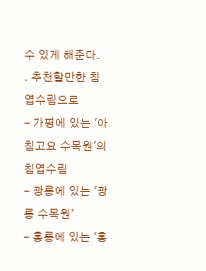수 있게 해준다.
. 추천할만한 침엽수림으로
- 가평에 있는 '아침고요 수목원'의 침엽수림
- 광릉에 있는 '광릉 수목원'
- 홍릉에 있는 '홍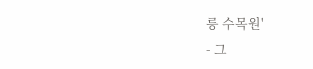릉 수목원'
- 그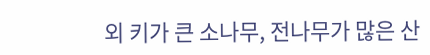외 키가 큰 소나무, 전나무가 많은 산